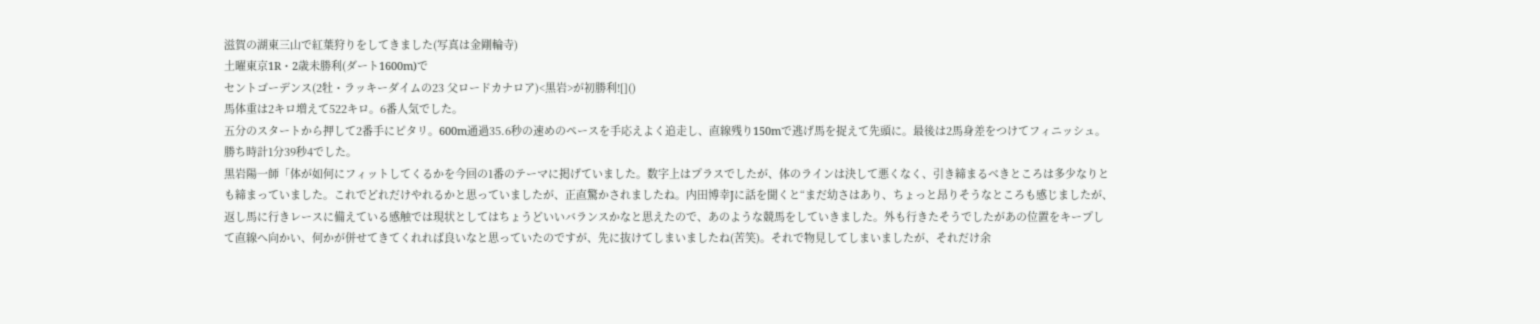滋賀の湖東三山で紅葉狩りをしてきました(写真は金剛輪寺)
土曜東京1R・2歳未勝利(ダート1600m)で
セントゴーデンス(2牡・ラッキーダイムの23 父ロードカナロア)<黒岩>が初勝利![]()
馬体重は2キロ増えて522キロ。6番人気でした。
五分のスタートから押して2番手にピタリ。600m通過35.6秒の速めのペースを手応えよく追走し、直線残り150mで逃げ馬を捉えて先頭に。最後は2馬身差をつけてフィニッシュ。勝ち時計1分39秒4でした。
黒岩陽一師「体が如何にフィットしてくるかを今回の1番のテーマに掲げていました。数字上はプラスでしたが、体のラインは決して悪くなく、引き締まるべきところは多少なりとも締まっていました。これでどれだけやれるかと思っていましたが、正直驚かされましたね。内田博幸Jに話を聞くと“まだ幼さはあり、ちょっと昂りそうなところも感じましたが、返し馬に行きレースに備えている感触では現状としてはちょうどいいバランスかなと思えたので、あのような競馬をしていきました。外も行きたそうでしたがあの位置をキープして直線へ向かい、何かが併せてきてくれれば良いなと思っていたのですが、先に抜けてしまいましたね(苦笑)。それで物見してしまいましたが、それだけ余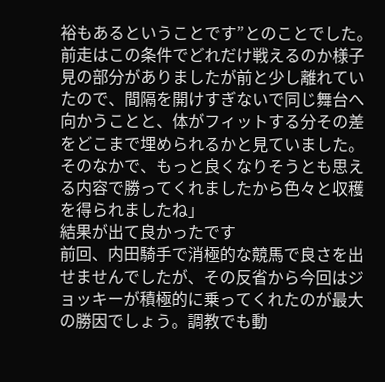裕もあるということです”とのことでした。前走はこの条件でどれだけ戦えるのか様子見の部分がありましたが前と少し離れていたので、間隔を開けすぎないで同じ舞台へ向かうことと、体がフィットする分その差をどこまで埋められるかと見ていました。そのなかで、もっと良くなりそうとも思える内容で勝ってくれましたから色々と収穫を得られましたね」
結果が出て良かったです
前回、内田騎手で消極的な競馬で良さを出せませんでしたが、その反省から今回はジョッキーが積極的に乗ってくれたのが最大の勝因でしょう。調教でも動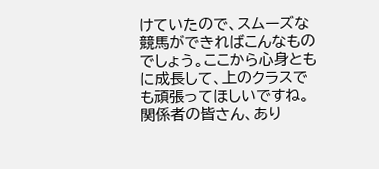けていたので、スムーズな競馬ができればこんなものでしょう。ここから心身ともに成長して、上のクラスでも頑張ってほしいですね。関係者の皆さん、あり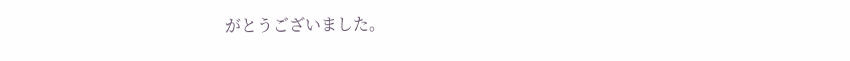がとうございました。